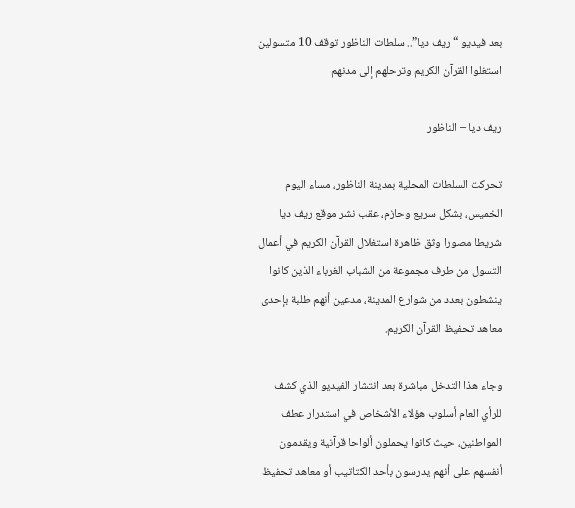بعد فيديو “ريف ديا”.. سلطات الناظور توقف 10 متسولين استغلوا القرآن الكريم وترحلهم إلى مدنهم

ريف ديا – الناظور

تحركت السلطات المحلية بمدينة الناظور، مساء اليوم الخميس، بشكل سريع وحازم، عقب نشر موقع ريف ديا شريطا مصورا وثق ظاهرة استغلال القرآن الكريم في أعمال التسول من طرف مجموعة من الشباب الغرباء الذين كانوا ينشطون بعدد من شوارع المدينة، مدعين أنهم طلبة بإحدى معاهد تحفيظ القرآن الكريم.

وجاء هذا التدخل مباشرة بعد انتشار الفيديو الذي كشف للرأي العام أسلوب هؤلاء الأشخاص في استدرار عطف المواطنين، حيث كانوا يحملون ألواحا قرآنية ويقدمون أنفسهم على أنهم يدرسون بأحد الكتاتيب أو معاهد تحفيظ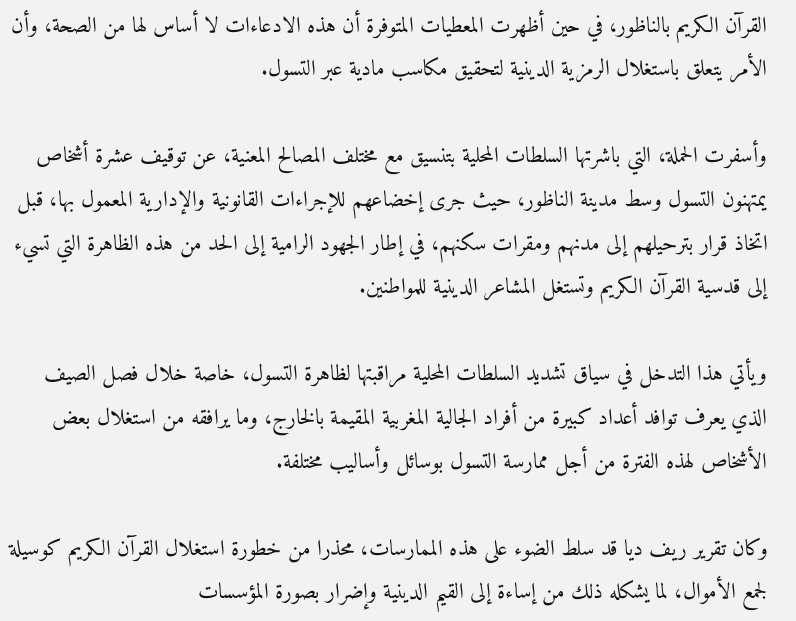القرآن الكريم بالناظور، في حين أظهرت المعطيات المتوفرة أن هذه الادعاءات لا أساس لها من الصحة، وأن الأمر يتعلق باستغلال الرمزية الدينية لتحقيق مكاسب مادية عبر التسول.

وأسفرت الحملة، التي باشرتها السلطات المحلية بتنسيق مع مختلف المصالح المعنية، عن توقيف عشرة أشخاص يمتهنون التسول وسط مدينة الناظور، حيث جرى إخضاعهم للإجراءات القانونية والإدارية المعمول بها، قبل اتخاذ قرار بترحيلهم إلى مدنهم ومقرات سكنهم، في إطار الجهود الرامية إلى الحد من هذه الظاهرة التي تسيء إلى قدسية القرآن الكريم وتستغل المشاعر الدينية للمواطنين.

ويأتي هذا التدخل في سياق تشديد السلطات المحلية مراقبتها لظاهرة التسول، خاصة خلال فصل الصيف الذي يعرف توافد أعداد كبيرة من أفراد الجالية المغربية المقيمة بالخارج، وما يرافقه من استغلال بعض الأشخاص لهذه الفترة من أجل ممارسة التسول بوسائل وأساليب مختلفة.

وكان تقرير ريف ديا قد سلط الضوء على هذه الممارسات، محذرا من خطورة استغلال القرآن الكريم كوسيلة لجمع الأموال، لما يشكله ذلك من إساءة إلى القيم الدينية وإضرار بصورة المؤسسات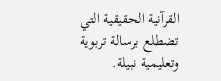القرآنية الحقيقية التي تضطلع برسالة تربوية وتعليمية نبيلة.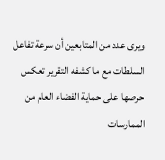ويرى عدد من المتابعين أن سرعة تفاعل السلطات مع ما كشفه التقرير تعكس حرصها على حماية الفضاء العام من الممارسات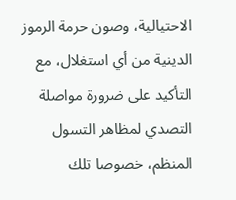الاحتيالية، وصون حرمة الرموز الدينية من أي استغلال، مع التأكيد على ضرورة مواصلة التصدي لمظاهر التسول المنظم، خصوصا تلك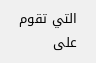التي تقوم على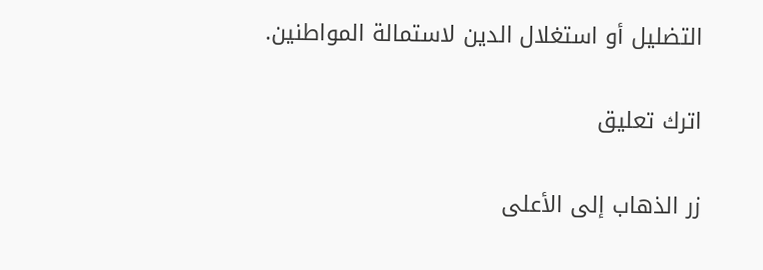التضليل أو استغلال الدين لاستمالة المواطنين.

اترك تعليق

زر الذهاب إلى الأعلى